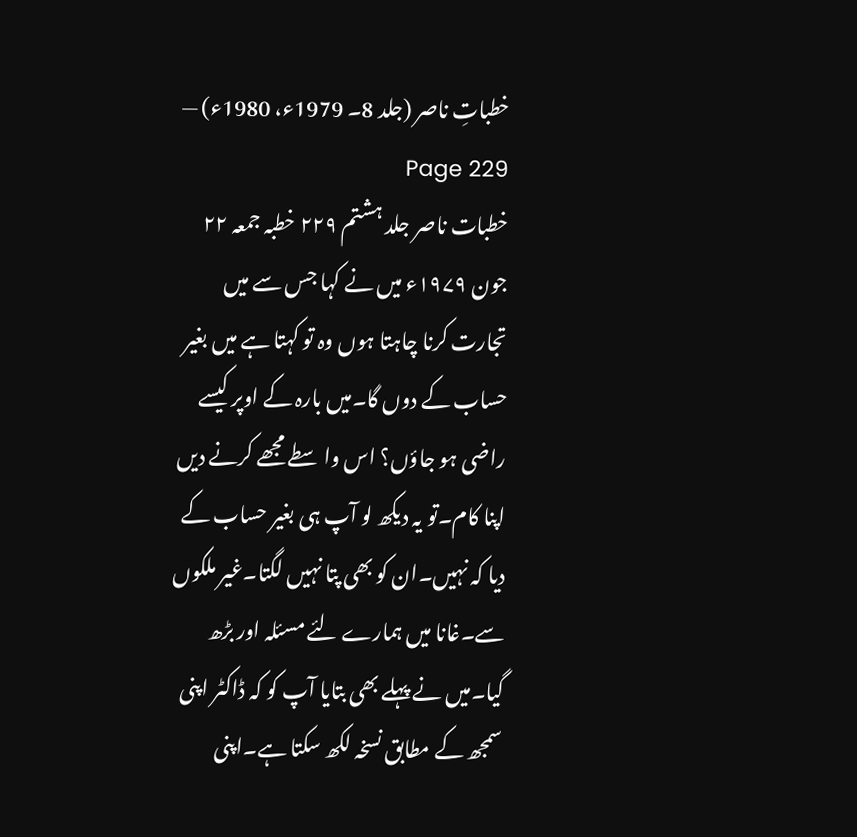خطباتِ ناصر (جلد 8۔ 1979ء، 1980ء) — Page 229
خطبات ناصر جلد ہشتم ۲۲۹ خطبہ جمعہ ۲۲ جون ۱۹۷۹ء میں نے کہا جس سے میں تجارت کرنا چاہتا ہوں وہ تو کہتا ہے میں بغیر حساب کے دوں گا۔میں بارہ کے اوپر کیسے راضی ہو جاؤں؟ اس واسطے مجھے کرنے دیں اپنا کام۔تو یہ دیکھ لو آپ ہی بغیر حساب کے دیا کہ نہیں۔ان کو بھی پتا نہیں لگتا۔غیر ملکوں سے۔غانا میں ہمارے لئے مسئلہ اور بڑھ گیا۔میں نے پہلے بھی بتایا آپ کو کہ ڈاکٹر اپنی سمجھ کے مطابق نسخہ لکھ سکتا ہے۔اپنی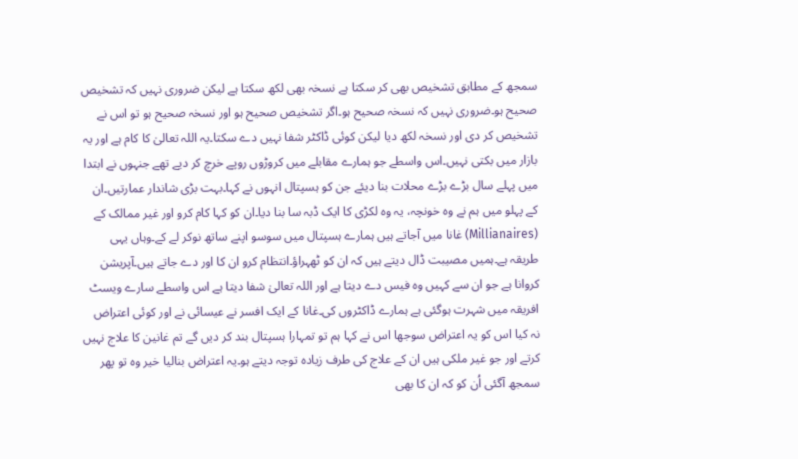سمجھ کے مطابق تشخیص بھی کر سکتا ہے نسخہ بھی لکھ سکتا ہے لیکن ضروری نہیں کہ تشخیص صحیح ہو۔ضروری نہیں کہ نسخہ صحیح ہو۔اگر تشخیص صحیح ہو اور نسخہ صحیح ہو تو اس نے تشخیص کر دی اور نسخہ لکھ دیا لیکن کوئی ڈاکٹر شفا نہیں دے سکتا۔یہ اللہ تعالیٰ کا کام ہے اور یہ بازار میں بکتی نہیں۔اس واسطے جو ہمارے مقابلے میں کروڑوں روپے خرچ کر دیے تھے جنہوں نے ابتدا میں پہلے سال بڑے بڑے محلات بنا دیئے جن کو ہسپتال انہوں نے کہا۔بہت بڑی شاندار عمارتیں۔ان کے پہلو میں ہم نے وہ خونچہ، یہ وہ لکڑی کا ایک ڈبہ سا بنا دیا۔ان کو کہا کام کرو اور غیر ممالک کے (Millianaires) غانا میں آجاتے ہیں ہمارے ہسپتال میں سوسو اپنے ساتھ نوکر لے کے۔وہاں یہی طریقہ ہے۔ہمیں مصیبت ڈال دیتے ہیں کہ ان کو ٹھہراؤ۔انتظام کرو ان کا اور دے جاتے ہیں۔آپریشن کروانا ہے جو ان سے کہیں وہ فیس دے دیتا ہے اور اللہ تعالیٰ شفا دیتا ہے اس واسطے سارے ویسٹ افریقہ میں شہرت ہوگئی ہے ہمارے ڈاکٹروں کی۔غانا کے ایک افسر نے عیسائی نے اور کوئی اعتراض نہ کیا اس کو یہ اعتراض سوجھا اس نے کہا ہم تو تمہارا ہسپتال بند کر دیں گے تم غانین کا علاج نہیں کرتے اور جو غیر ملکی ہیں ان کے علاج کی طرف زیادہ توجہ دیتے ہو۔یہ اعتراض بنالیا خیر وہ تو پھر سمجھ آگئی اُن کو کہ ان کا بھی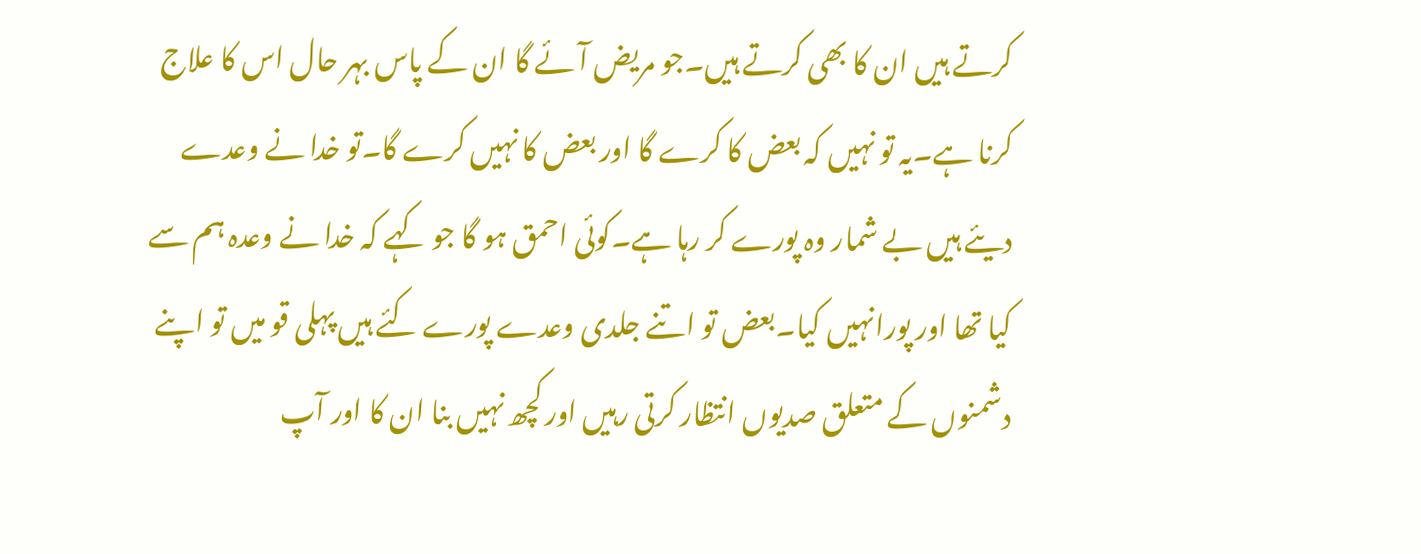کرتے ہیں ان کا بھی کرتے ہیں۔جو مریض آئے گا ان کے پاس بہر حال اس کا علاج کرنا ہے۔یہ تو نہیں کہ بعض کا کرے گا اور بعض کا نہیں کرے گا۔تو خدا نے وعدے دیئے ہیں بے شمار وہ پورے کر رہا ہے۔کوئی احمق ہو گا جو کہے کہ خدا نے وعدہ ہم سے کیا تھا اور پورانہیں کیا۔بعض تو اتنے جلدی وعدے پورے کئے ہیں پہلی قو میں تو اپنے دشمنوں کے متعلق صدیوں انتظار کرتی رہیں اور کچھ نہیں بنا ان کا اور آپ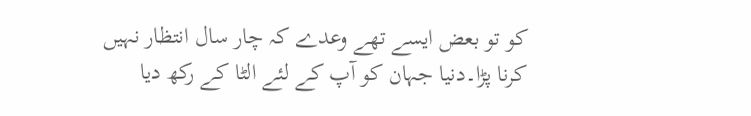کو تو بعض ایسے تھے وعدے کہ چار سال انتظار نہیں کرنا پڑا۔دنیا جہان کو آپ کے لئے الٹا کے رکھ دیا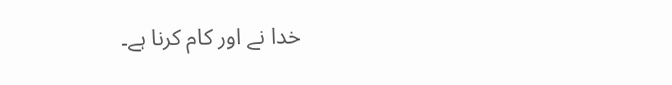خدا نے اور کام کرنا ہے۔